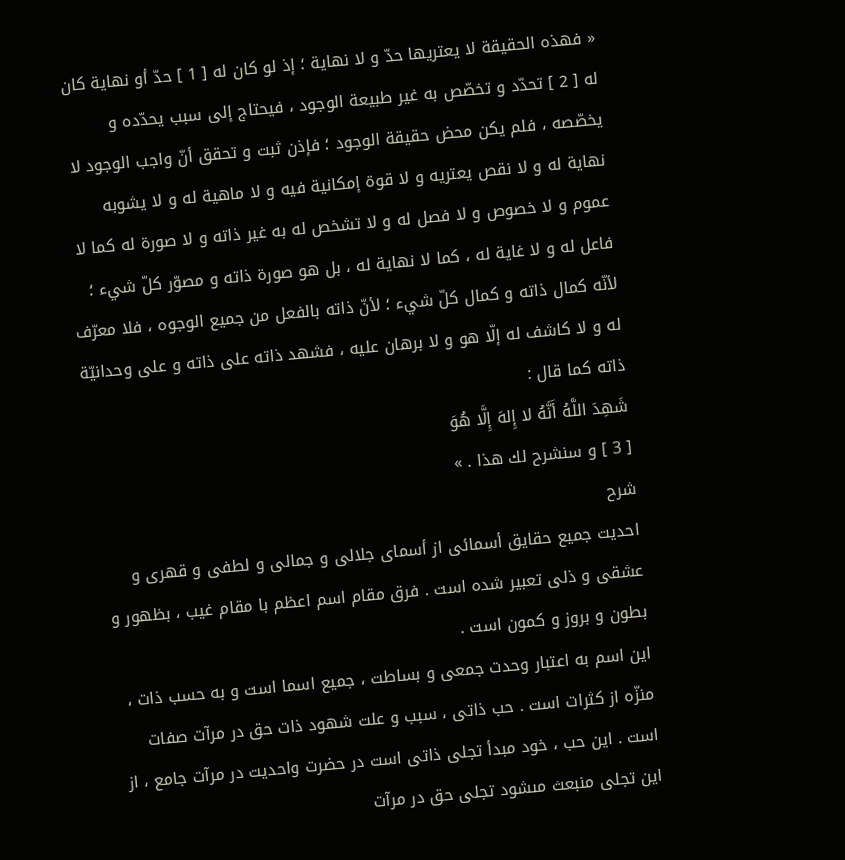« فهذه الحقيقة لا يعتريها حدّ و لا نهاية ؛ إذ لو كان له [ 1 ] حدّ أو نهاية كان له [ 2 ] تحدّد و تخصّص به غير طبيعة الوجود ، فيحتاج إلى سبب يحدّده و يخصّصه ، فلم يكن محض حقيقة الوجود ؛ فإذن ثبت و تحقق أنّ واجب الوجود لا نهاية له و لا نقص يعتريه و لا قوة إمكانية فيه و لا ماهية له و لا يشوبه عموم و لا خصوص و لا فصل له و لا تشخص له به غير ذاته و لا صورة له كما لا فاعل له و لا غاية له ، كما لا نهاية له ، بل هو صورة ذاته و مصوّر كلّ شيء ؛ لأنّه كمال ذاته و كمال كلّ شيء ؛ لأنّ ذاته بالفعل من جميع الوجوه ، فلا معرّف له و لا كاشف له إلّا هو و لا برهان عليه ، فشهد ذاته على ذاته و على وحدانيّة ذاته كما قال :
شَهِدَ اللَّهُ أَنَّهُ لا إِلهَ إِلَّا هُوَ
[ 3 ] و سنشرح لك هذا . »
شرح
احديت جميع حقايق أسمائى از أسماى جلالى و جمالى و لطفى و قهرى و عشقى و ذلى تعبير شده است . فرق مقام اسم اعظم با مقام غيب ، بظهور و بطون و بروز و كمون است .
اين اسم به اعتبار وحدت جمعى و بساطت ، جميع اسما است و به حسب ذات ، منزّه از كثرات است . حب ذاتى ، سبب و علت شهود ذات حق در مرآت صفات است . اين حب ، خود مبدأ تجلى ذاتى است در حضرت واحديت در مرآت جامع ، از اين تجلى منبعث مىشود تجلى حق در مرآت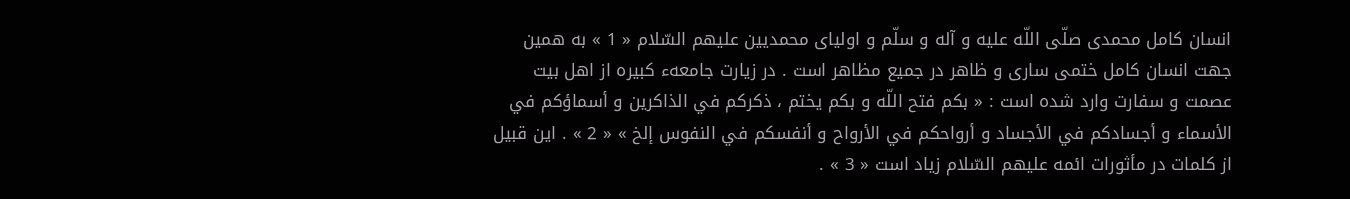انسان كامل محمدى صلّى اللّه عليه و آله و سلّم و اولياى محمديين عليهم السّلام « 1 » به همين جهت انسان كامل ختمى سارى و ظاهر در جميع مظاهر است . در زيارت جامعهء كبيره از اهل بيت عصمت و سفارت وارد شده است : « بكم فتح اللّه و بكم يختم ، ذكركم في الذاكرين و أسماؤكم في الأسماء و أجسادكم في الأجساد و أرواحكم في الأرواح و أنفسكم في النفوس إلخ » « 2 » . اين قبيل از كلمات در مأثورات ائمه عليهم السّلام زياد است « 3 » .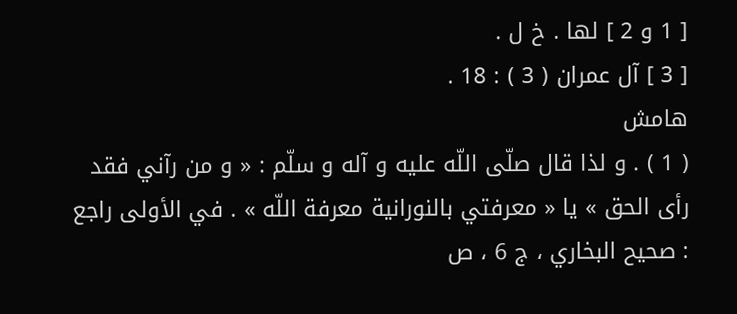[ 1 و 2 ] لها . خ ل .
[ 3 ] آل عمران ( 3 ) : 18 .
هامش
( 1 ) . و لذا قال صلّى اللّه عليه و آله و سلّم : « و من رآني فقد رأى الحق » يا « معرفتي بالنورانية معرفة اللّه » . في الأولى راجع : صحيح البخاري ، ج 6 ، ص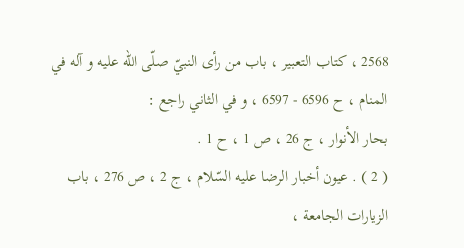2568 ، كتاب التعبير ، باب من رأى النبيّ صلّى اللّه عليه و آله في المنام ، ح 6596 - 6597 ، و في الثاني راجع :
بحار الأنوار ، ج 26 ، ص 1 ، ح 1 .
( 2 ) . عيون أخبار الرضا عليه السّلام ، ج 2 ، ص 276 ، باب الزيارات الجامعة ،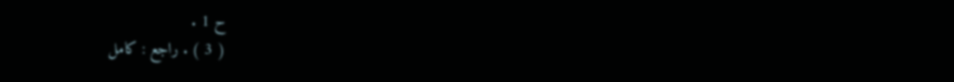ح 1 .
( 3 ) . راجع : كامل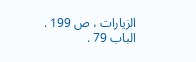الزيارات ، ص 199 . الباب 79 .